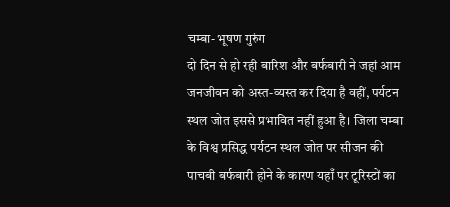चम्बा- भूषण गुरुंग
दो दिन से हो रही बारिश और बर्फबारी ने जहां आम जनजीवन को अस्त-व्यस्त कर दिया है वहीं, पर्यटन स्थल जोत इससे प्रभावित नहीं हुआ है। जिला चम्बा के विश्व प्रसिद्ध पर्यटन स्थल जोत पर सीजन की पाचबी बर्फबारी होने के कारण यहाँ पर टूरिस्टों का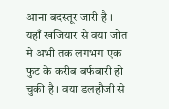आना बदस्तूर जारी है ।
यहाँ खजियार से वया जोत मे अभी तक लगभग एक फुट के करीब बर्फबारी हो चुकी है । वया डलहौजी से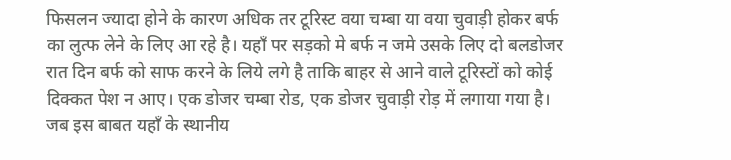फिसलन ज्यादा होने के कारण अधिक तर टूरिस्ट वया चम्बा या वया चुवाड़ी होकर बर्फ का लुत्फ लेने के लिए आ रहे है। यहाँ पर सड़को मे बर्फ न जमे उसके लिए दो बलडोजर रात दिन बर्फ को साफ करने के लिये लगे है ताकि बाहर से आने वाले टूरिस्टों को कोई दिक्कत पेश न आए। एक डोजर चम्बा रोड, एक डोजर चुवाड़ी रोड़ में लगाया गया है।
जब इस बाबत यहाँ के स्थानीय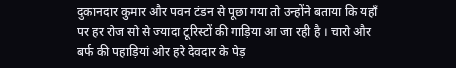दुकानदार कुमार और पवन टंडन से पूछा गया तो उन्होंने बताया कि यहाँ पर हर रोज सो से ज्यादा टूरिस्टों की गाड़िया आ जा रही है । चारो और बर्फ की पहाड़ियां ओर हरे देवदार के पेड़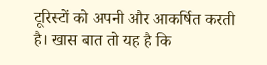टूरिस्टों को अपनी और आकर्षित करती है। खास बात तो यह है कि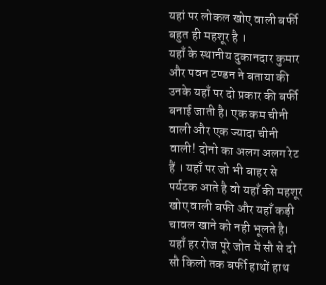यहां पर लोकल खोए वाली बर्फी बहुत ही महशूर है ।
यहाँ के स्थानीय दुकानदार कुमार और पवन टण्डन ने बताया की उनके यहाँ पर दो प्रकार की बर्फी बनाई जाती है। एक कम चीनी वाली और एक ज्यादा चीनी वाली! दोनो का अलग अलग रेट हैं । यहाँ पर जो भी बाहर से पर्यटक आते है वो यहाँ की महशूर खोए वाली बफी और यहाँ कड़ी चावल खाने को नही भूलते है। यहाँ हर रोज पूरे जोत में सौ से दो सौ किलो तक बर्फी हाथों हाथ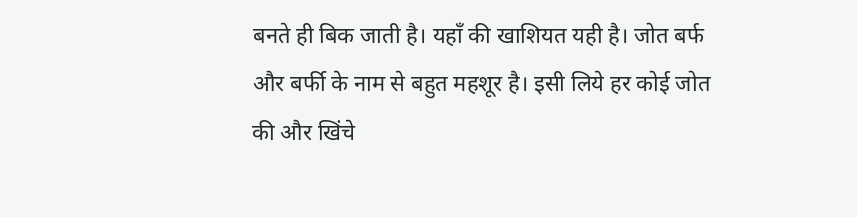बनते ही बिक जाती है। यहाँ की खाशियत यही है। जोत बर्फ और बर्फी के नाम से बहुत महशूर है। इसी लिये हर कोई जोत की और खिंचे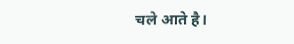चले आते है।